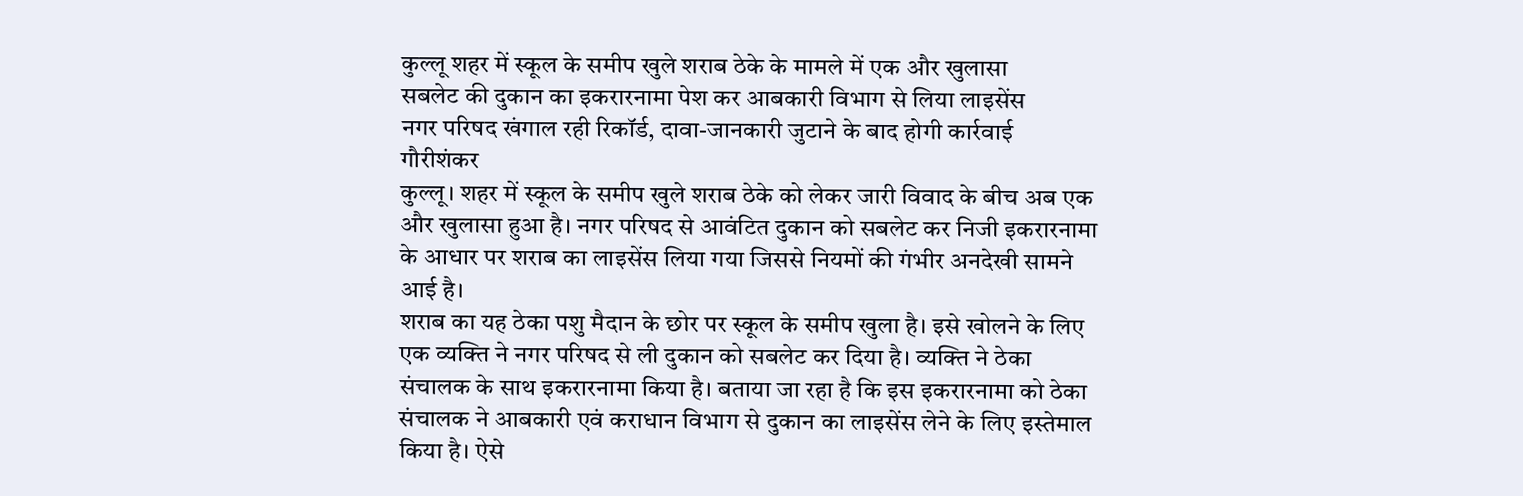कुल्लू शहर में स्कूल के समीप खुले शराब ठेके के मामले में एक और खुलासा
सबलेट की दुकान का इकरारनामा पेश कर आबकारी विभाग से लिया लाइसेंस
नगर परिषद खंगाल रही रिकॉर्ड, दावा-जानकारी जुटाने के बाद होगी कार्रवाई
गौरीशंकर
कुल्लू। शहर में स्कूल के समीप खुले शराब ठेके को लेकर जारी विवाद के बीच अब एक और खुलासा हुआ है। नगर परिषद से आवंटित दुकान को सबलेट कर निजी इकरारनामा के आधार पर शराब का लाइसेंस लिया गया जिससे नियमों की गंभीर अनदेखी सामने आई है।
शराब का यह ठेका पशु मैदान के छोर पर स्कूल के समीप खुला है। इसे खोलने के लिए एक व्यक्ति ने नगर परिषद से ली दुकान को सबलेट कर दिया है। व्यक्ति ने ठेका संचालक के साथ इकरारनामा किया है। बताया जा रहा है कि इस इकरारनामा को ठेका संचालक ने आबकारी एवं कराधान विभाग से दुकान का लाइसेंस लेने के लिए इस्तेमाल किया है। ऐसे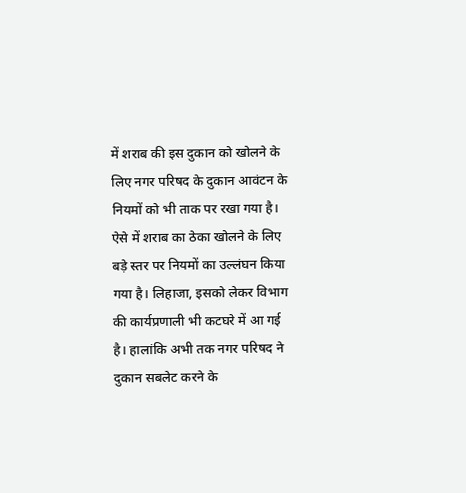में शराब की इस दुकान को खोलने के लिए नगर परिषद के दुकान आवंटन के नियमों को भी ताक पर रखा गया है। ऐसे में शराब का ठेका खोलने के लिए बड़े स्तर पर नियमों का उल्लंघन किया गया है। लिहाजा, इसको लेकर विभाग की कार्यप्रणाली भी कटघरे में आ गई है। हालांकि अभी तक नगर परिषद ने दुकान सबलेट करने के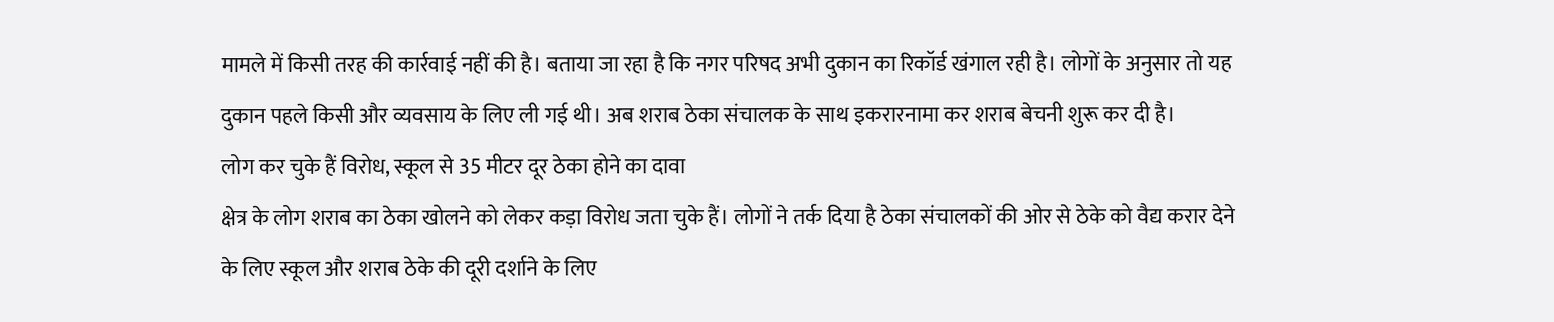मामले में किसी तरह की कार्रवाई नहीं की है। बताया जा रहा है कि नगर परिषद अभी दुकान का रिकॉर्ड खंगाल रही है। लोगों के अनुसार तो यह दुकान पहले किसी और व्यवसाय के लिए ली गई थी। अब शराब ठेका संचालक के साथ इकरारनामा कर शराब बेचनी शुरू कर दी है।
लोग कर चुके हैं विरोध, स्कूल से 35 मीटर दूर ठेका होने का दावा
क्षेत्र के लोग शराब का ठेका खोलने को लेकर कड़ा विरोध जता चुके हैं। लोगों ने तर्क दिया है ठेका संचालकों की ओर से ठेके को वैद्य करार देने के लिए स्कूल और शराब ठेके की दूरी दर्शाने के लिए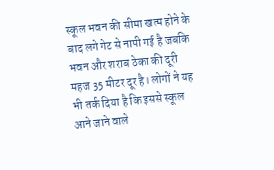स्कूल भवन की सीमा खत्म होने के बाद लगे गेट से नापी गई है जबकि भवन और शराब ठेका की दूरी महज 35 मीटर दूर है। लोगों ने यह भी तर्क दिया है कि इससे स्कूल आने जाने वाले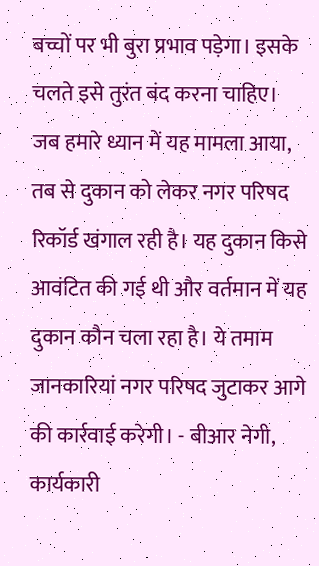बच्चों पर भी बुरा प्रभाव पड़ेगा। इसके चलते इसे तुरंत बंद करना चाहिए।
जब हमारे ध्यान में यह मामला आया, तब से दुकान को लेकर नगर परिषद रिकॉर्ड खंगाल रही है। यह दुकान किसे आवंटित की गई थी और वर्तमान में यह दुकान कौन चला रहा है। ये तमाम जानकारियां नगर परिषद जुटाकर आगे की कार्रवाई करेगी। - बीआर नेगी, कार्यकारी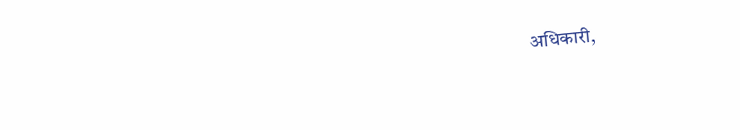अधिकारी,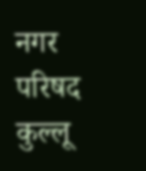नगर परिषद कुल्लू